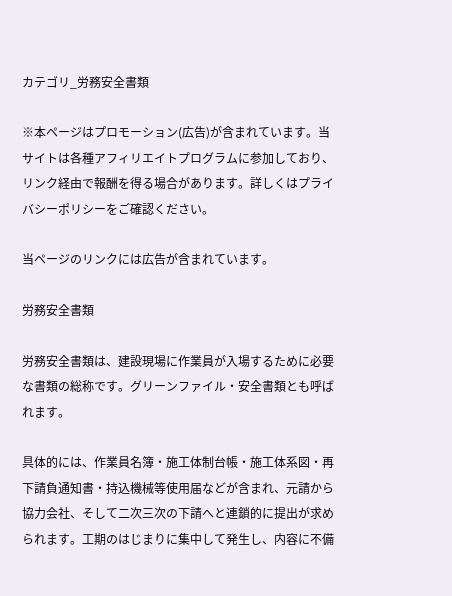カテゴリ_労務安全書類

※本ページはプロモーション(広告)が含まれています。当サイトは各種アフィリエイトプログラムに参加しており、リンク経由で報酬を得る場合があります。詳しくはプライバシーポリシーをご確認ください。

当ページのリンクには広告が含まれています。

労務安全書類

労務安全書類は、建設現場に作業員が入場するために必要な書類の総称です。グリーンファイル・安全書類とも呼ばれます。

具体的には、作業員名簿・施工体制台帳・施工体系図・再下請負通知書・持込機械等使用届などが含まれ、元請から協力会社、そして二次三次の下請へと連鎖的に提出が求められます。工期のはじまりに集中して発生し、内容に不備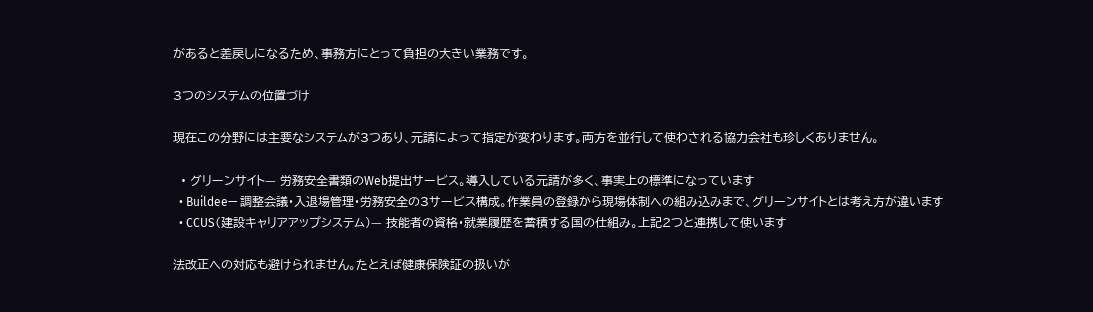があると差戻しになるため、事務方にとって負担の大きい業務です。

3つのシステムの位置づけ

現在この分野には主要なシステムが3つあり、元請によって指定が変わります。両方を並行して使わされる協力会社も珍しくありません。

  • グリーンサイト— 労務安全書類のWeb提出サービス。導入している元請が多く、事実上の標準になっています
  • Buildee— 調整会議・入退場管理・労務安全の3サービス構成。作業員の登録から現場体制への組み込みまで、グリーンサイトとは考え方が違います
  • CCUS(建設キャリアアップシステム)— 技能者の資格・就業履歴を蓄積する国の仕組み。上記2つと連携して使います

法改正への対応も避けられません。たとえば健康保険証の扱いが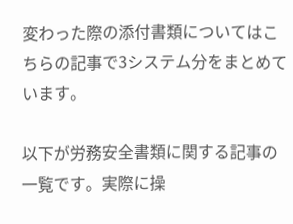変わった際の添付書類についてはこちらの記事で3システム分をまとめています。

以下が労務安全書類に関する記事の一覧です。実際に操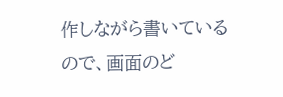作しながら書いているので、画面のど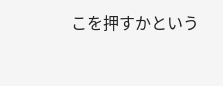こを押すかという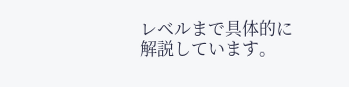レベルまで具体的に解説しています。